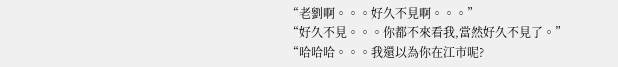“老劉啊。。。好久不見啊。。。”
“好久不見。。。你都不來看我,當然好久不見了。”
“哈哈哈。。。我還以為你在江市呢?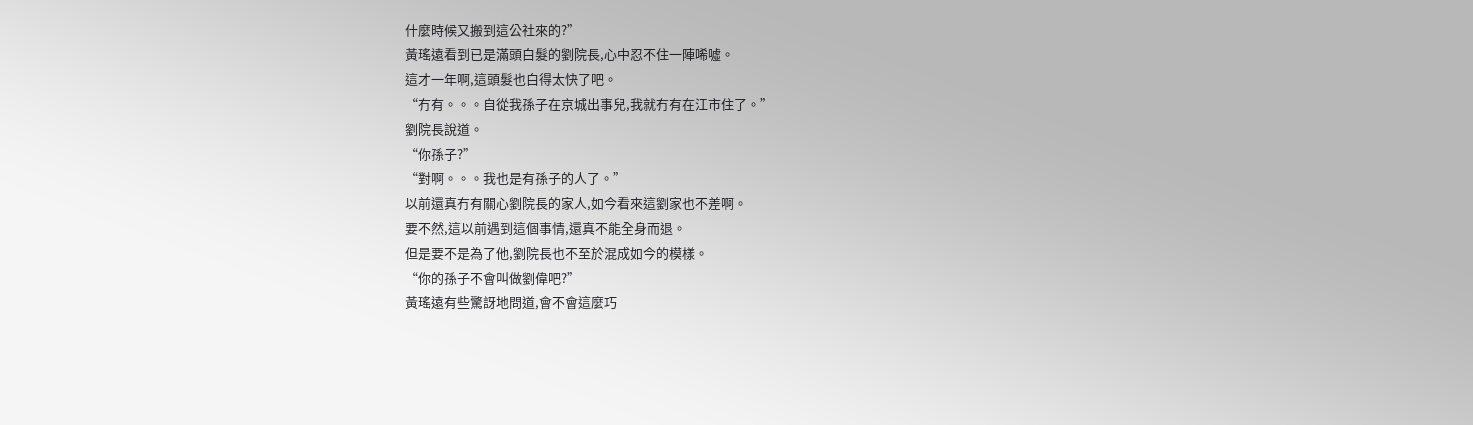什麼時候又搬到這公社來的?”
黃瑤遠看到已是滿頭白髮的劉院長,心中忍不住一陣唏噓。
這才一年啊,這頭髮也白得太快了吧。
“冇有。。。自從我孫子在京城出事兒,我就冇有在江市住了。”
劉院長說道。
“你孫子?”
“對啊。。。我也是有孫子的人了。”
以前還真冇有關心劉院長的家人,如今看來這劉家也不差啊。
要不然,這以前遇到這個事情,還真不能全身而退。
但是要不是為了他,劉院長也不至於混成如今的模樣。
“你的孫子不會叫做劉偉吧?”
黃瑤遠有些驚訝地問道,會不會這麼巧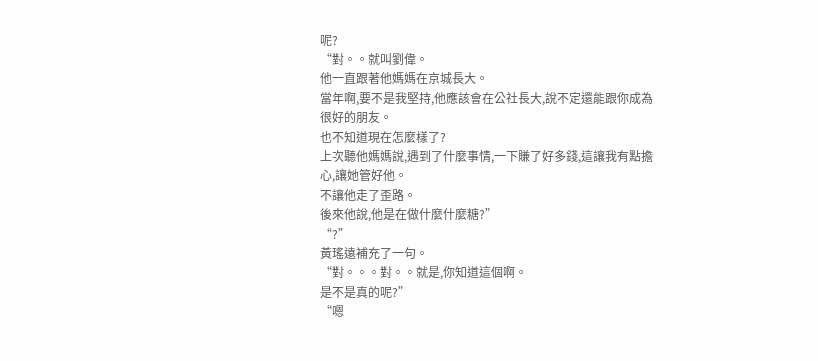呢?
“對。。就叫劉偉。
他一直跟著他媽媽在京城長大。
當年啊,要不是我堅持,他應該會在公社長大,說不定還能跟你成為很好的朋友。
也不知道現在怎麼樣了?
上次聽他媽媽說,遇到了什麼事情,一下賺了好多錢,這讓我有點擔心,讓她管好他。
不讓他走了歪路。
後來他說,他是在做什麼什麼糖?”
“?”
黃瑤遠補充了一句。
“對。。。對。。就是,你知道這個啊。
是不是真的呢?”
“嗯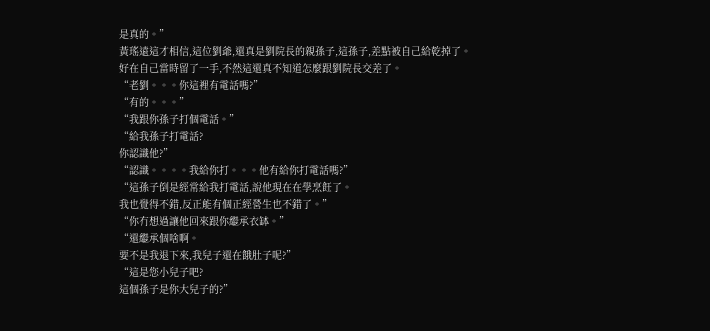是真的。”
黃瑤遠這才相信,這位劉爺,還真是劉院長的親孫子,這孫子,差點被自己給乾掉了。
好在自己當時留了一手,不然這還真不知道怎麼跟劉院長交差了。
“老劉。。。你這裡有電話嗎?”
“有的。。。”
“我跟你孫子打個電話。”
“給我孫子打電話?
你認識他?”
“認識。。。。我給你打。。。他有給你打電話嗎?”
“這孫子倒是經常給我打電話,說他現在在學烹飪了。
我也覺得不錯,反正能有個正經營生也不錯了。”
“你冇想過讓他回來跟你繼承衣缽。”
“還繼承個啥啊。
要不是我退下來,我兒子還在餓肚子呢?”
“這是您小兒子吧?
這個孫子是你大兒子的?”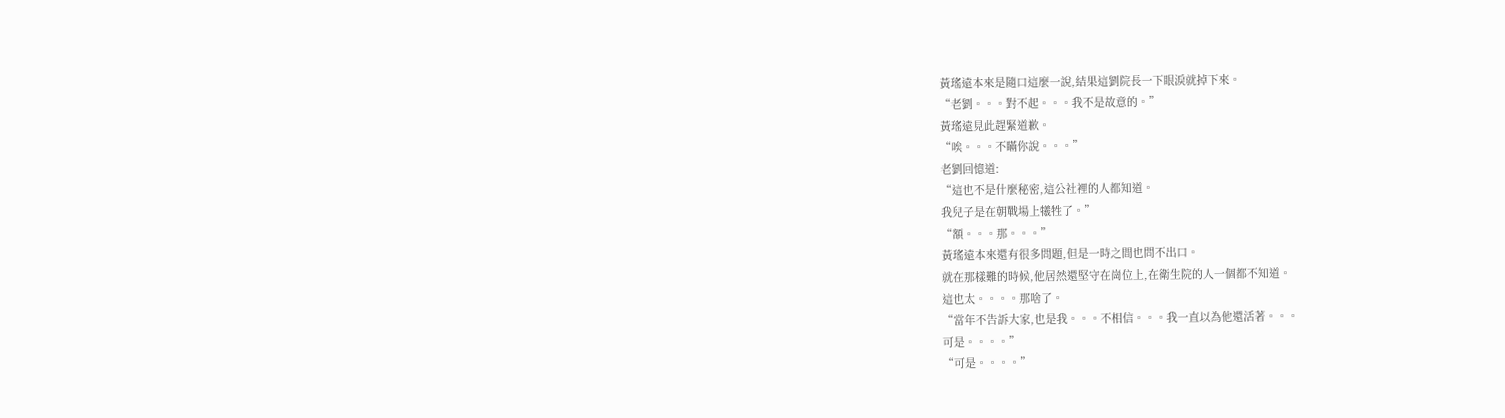黃瑤遠本來是隨口這麼一說,結果這劉院長一下眼淚就掉下來。
“老劉。。。對不起。。。我不是故意的。”
黃瑤遠見此趕緊道歉。
“唉。。。不瞞你說。。。”
老劉回憶道:
“這也不是什麼秘密,這公社裡的人都知道。
我兒子是在朝戰場上犧牲了。”
“額。。。那。。。”
黃瑤遠本來還有很多問題,但是一時之間也問不出口。
就在那樣難的時候,他居然還堅守在崗位上,在衛生院的人一個都不知道。
這也太。。。。那啥了。
“當年不告訴大家,也是我。。。不相信。。。我一直以為他還活著。。。
可是。。。。”
“可是。。。。”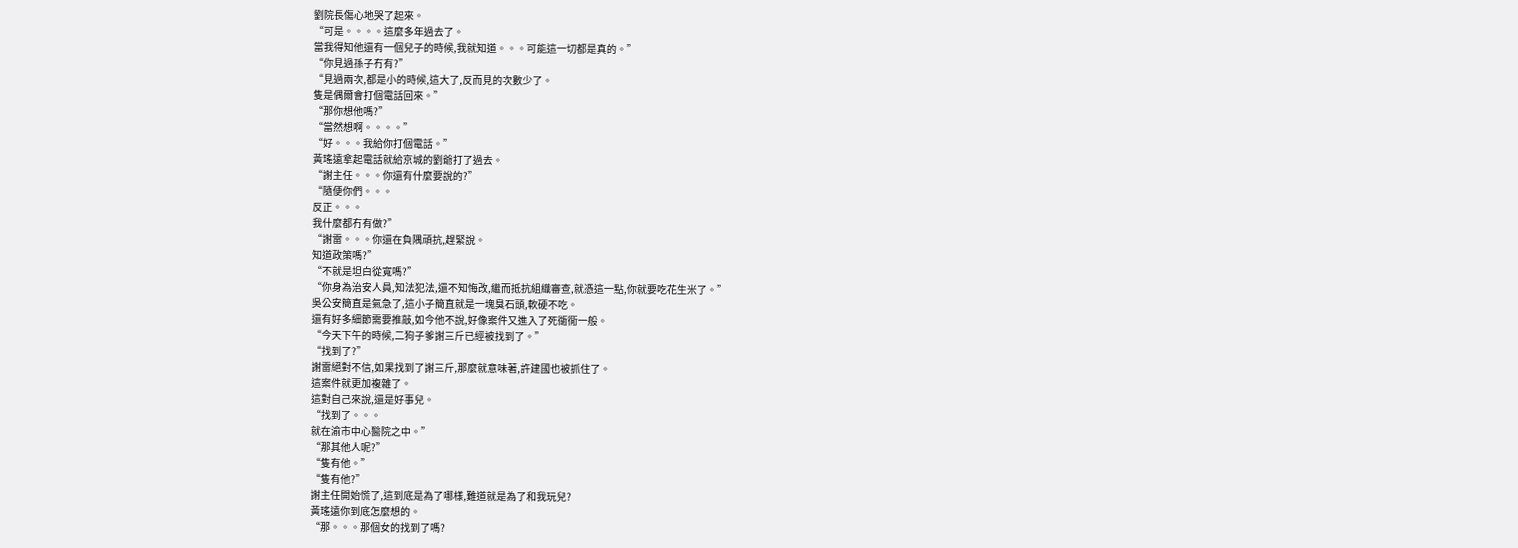劉院長傷心地哭了起來。
“可是。。。。這麼多年過去了。
當我得知他還有一個兒子的時候,我就知道。。。可能這一切都是真的。”
“你見過孫子冇有?”
“見過兩次,都是小的時候,這大了,反而見的次數少了。
隻是偶爾會打個電話回來。”
“那你想他嗎?”
“當然想啊。。。。”
“好。。。我給你打個電話。”
黃瑤遠拿起電話就給京城的劉爺打了過去。
“謝主任。。。你還有什麼要說的?”
“隨便你們。。。
反正。。。
我什麼都冇有做?”
“謝雷。。。你還在負隅頑抗,趕緊說。
知道政策嗎?”
“不就是坦白從寬嗎?”
“你身為治安人員,知法犯法,還不知悔改,繼而抵抗組織審查,就憑這一點,你就要吃花生米了。”
吳公安簡直是氣急了,這小子簡直就是一塊臭石頭,軟硬不吃。
還有好多細節需要推敲,如今他不說,好像案件又進入了死衚衕一般。
“今天下午的時候,二狗子爹謝三斤已經被找到了。”
“找到了?”
謝雷絕對不信,如果找到了謝三斤,那麼就意味著,許建國也被抓住了。
這案件就更加複雜了。
這對自己來說,還是好事兒。
“找到了。。。
就在渝市中心醫院之中。”
“那其他人呢?”
“隻有他。”
“隻有他?”
謝主任開始慌了,這到底是為了哪樣,難道就是為了和我玩兒?
黃瑤遠你到底怎麼想的。
“那。。。那個女的找到了嗎?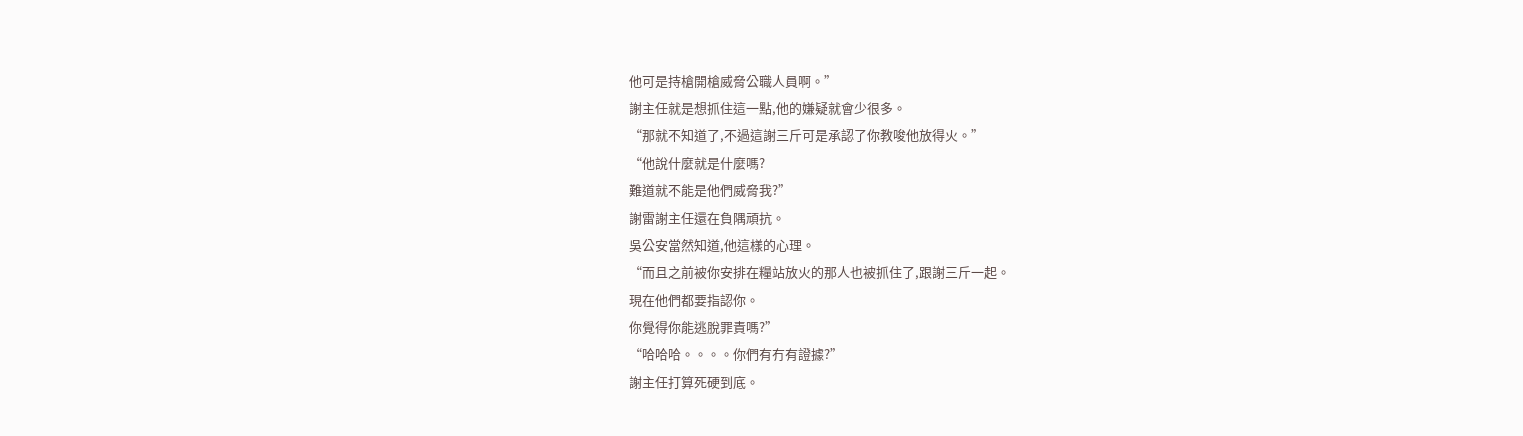他可是持槍開槍威脅公職人員啊。”
謝主任就是想抓住這一點,他的嫌疑就會少很多。
“那就不知道了,不過這謝三斤可是承認了你教唆他放得火。”
“他說什麼就是什麼嗎?
難道就不能是他們威脅我?”
謝雷謝主任還在負隅頑抗。
吳公安當然知道,他這樣的心理。
“而且之前被你安排在糧站放火的那人也被抓住了,跟謝三斤一起。
現在他們都要指認你。
你覺得你能逃脫罪責嗎?”
“哈哈哈。。。。你們有冇有證據?”
謝主任打算死硬到底。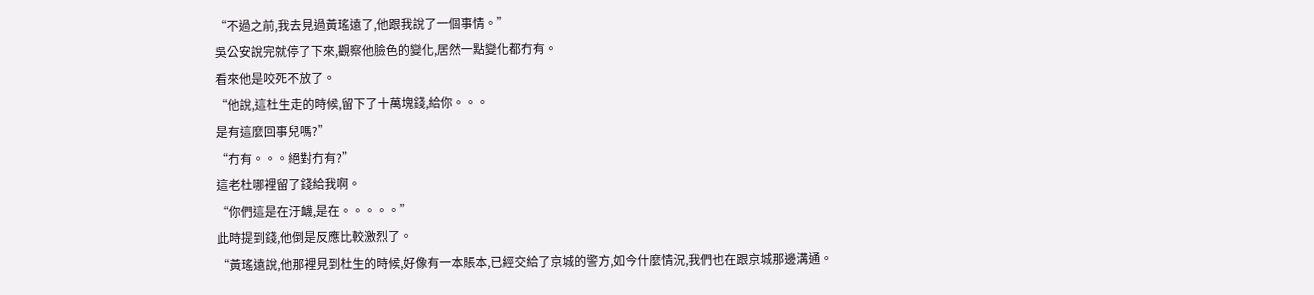“不過之前,我去見過黃瑤遠了,他跟我說了一個事情。”
吳公安說完就停了下來,觀察他臉色的變化,居然一點變化都冇有。
看來他是咬死不放了。
“他說,這杜生走的時候,留下了十萬塊錢,給你。。。
是有這麼回事兒嗎?”
“冇有。。。絕對冇有?”
這老杜哪裡留了錢給我啊。
“你們這是在汙衊,是在。。。。。”
此時提到錢,他倒是反應比較激烈了。
“黃瑤遠說,他那裡見到杜生的時候,好像有一本賬本,已經交給了京城的警方,如今什麼情況,我們也在跟京城那邊溝通。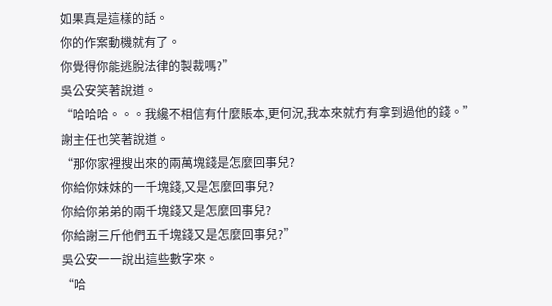如果真是這樣的話。
你的作案動機就有了。
你覺得你能逃脫法律的製裁嗎?”
吳公安笑著說道。
“哈哈哈。。。我纔不相信有什麼賬本,更何況,我本來就冇有拿到過他的錢。”
謝主任也笑著說道。
“那你家裡搜出來的兩萬塊錢是怎麼回事兒?
你給你妹妹的一千塊錢,又是怎麼回事兒?
你給你弟弟的兩千塊錢又是怎麼回事兒?
你給謝三斤他們五千塊錢又是怎麼回事兒?”
吳公安一一說出這些數字來。
“哈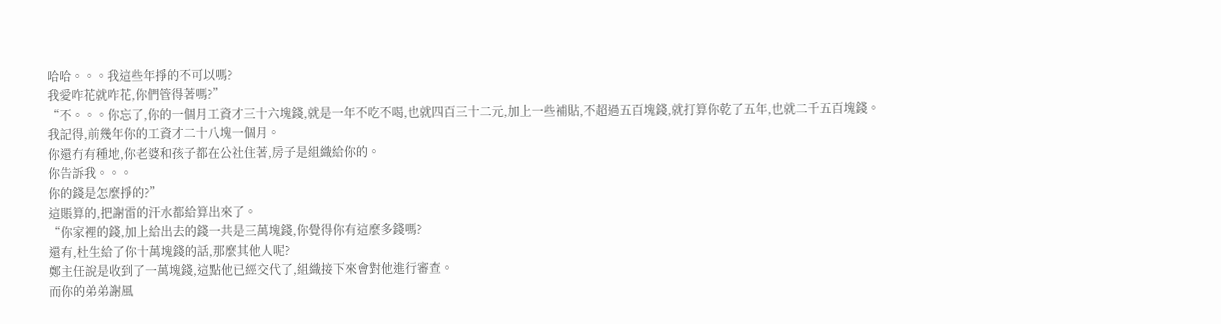哈哈。。。我這些年掙的不可以嗎?
我愛咋花就咋花,你們管得著嗎?”
“不。。。你忘了,你的一個月工資才三十六塊錢,就是一年不吃不喝,也就四百三十二元,加上一些補貼,不超過五百塊錢,就打算你乾了五年,也就二千五百塊錢。
我記得,前幾年你的工資才二十八塊一個月。
你還冇有種地,你老婆和孩子都在公社住著,房子是組織給你的。
你告訴我。。。
你的錢是怎麼掙的?”
這賬算的,把謝雷的汗水都給算出來了。
“你家裡的錢,加上給出去的錢一共是三萬塊錢,你覺得你有這麼多錢嗎?
還有,杜生給了你十萬塊錢的話,那麼其他人呢?
鄭主任說是收到了一萬塊錢,這點他已經交代了,組織接下來會對他進行審查。
而你的弟弟謝風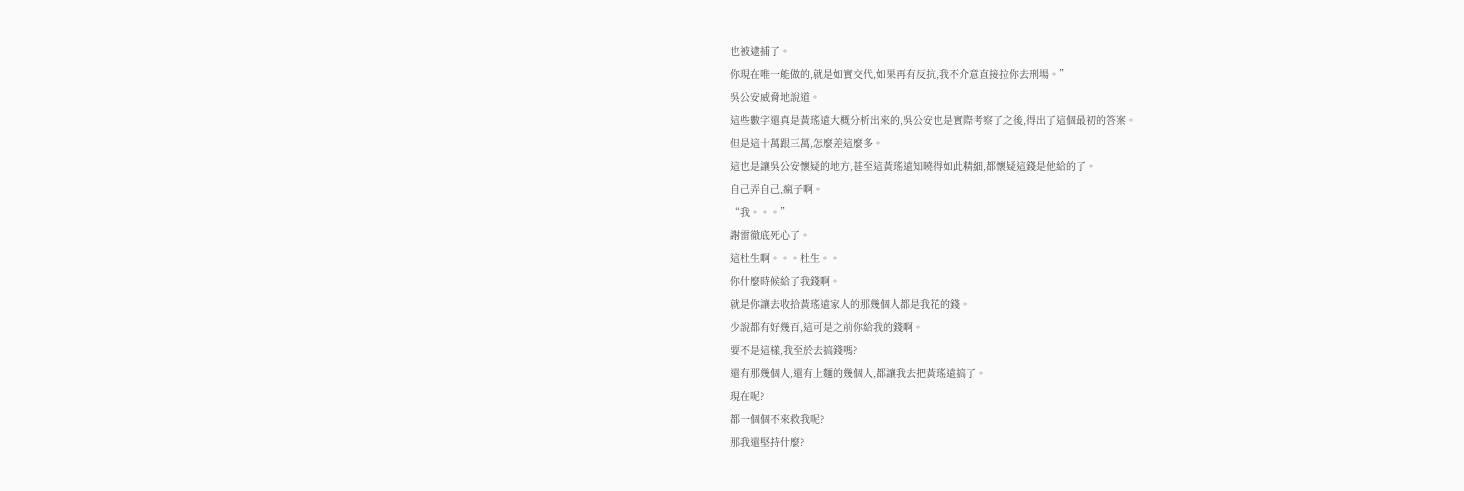也被逮捕了。
你現在唯一能做的,就是如實交代,如果再有反抗,我不介意直接拉你去刑場。”
吳公安威脅地說道。
這些數字還真是黃瑤遠大概分析出來的,吳公安也是實際考察了之後,得出了這個最初的答案。
但是這十萬跟三萬,怎麼差這麼多。
這也是讓吳公安懷疑的地方,甚至這黃瑤遠知曉得如此精細,都懷疑這錢是他給的了。
自己弄自己,瘋子啊。
“我。。。”
謝雷徹底死心了。
這杜生啊。。。杜生。。
你什麼時候給了我錢啊。
就是你讓去收拾黃瑤遠家人的那幾個人都是我花的錢。
少說都有好幾百,這可是之前你給我的錢啊。
要不是這樣,我至於去搞錢嗎?
還有那幾個人,還有上麵的幾個人,都讓我去把黃瑤遠搞了。
現在呢?
都一個個不來救我呢?
那我還堅持什麼?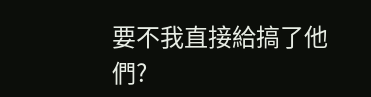要不我直接給搞了他們?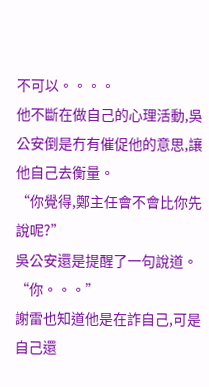不可以。。。。
他不斷在做自己的心理活動,吳公安倒是冇有催促他的意思,讓他自己去衡量。
“你覺得,鄭主任會不會比你先說呢?”
吳公安還是提醒了一句說道。
“你。。。”
謝雷也知道他是在詐自己,可是自己還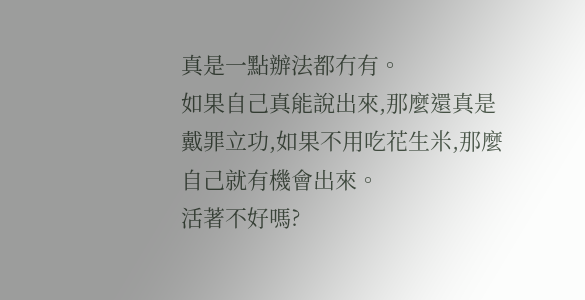真是一點辦法都冇有。
如果自己真能說出來,那麼還真是戴罪立功,如果不用吃花生米,那麼自己就有機會出來。
活著不好嗎?